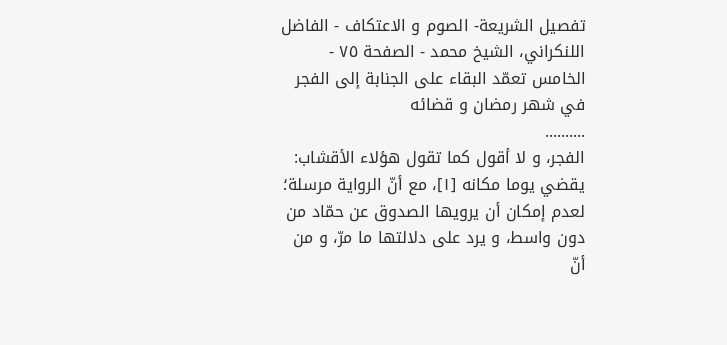تفصيل الشريعة- الصوم و الاعتكاف - الفاضل اللنكراني، الشيخ محمد - الصفحة ٧٥ - الخامس تعمّد البقاء على الجنابة إلى الفجر في شهر رمضان و قضائه
..........
الفجر، و لا أقول كما تقول هؤلاء الأقشاب: يقضي يوما مكانه [١]، مع أنّ الرواية مرسلة؛ لعدم إمكان أن يرويها الصدوق عن حمّاد من دون واسط، و يرد على دلالتها ما مرّ، و من أنّ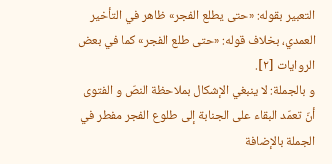التعبير بقوله: «حتى يطلع الفجر» ظاهر في التأخير العمدي، بخلاف قوله: «حتى طلع الفجر» كما في بعض الروايات [٢].
و بالجملة: لا ينبغي الإشكال بملاحظة النصّ و الفتوى أنّ تعمّد البقاء على الجنابة إلى طلوع الفجر مفطر في الجملة بالإضافة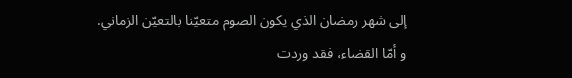إلى شهر رمضان الذي يكون الصوم متعيّنا بالتعيّن الزماني.
و أمّا القضاء، فقد وردت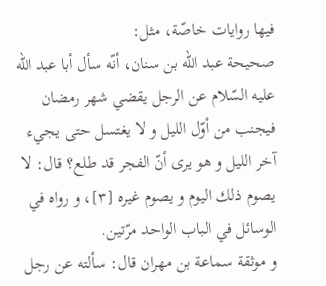فيها روايات خاصّة، مثل:
صحيحة عبد اللّه بن سنان، أنّه سأل أبا عبد اللّه عليه السّلام عن الرجل يقضي شهر رمضان فيجنب من أوّل الليل و لا يغتسل حتى يجيء آخر الليل و هو يرى أنّ الفجر قد طلع؟ قال: لا يصوم ذلك اليوم و يصوم غيره [٣]، و رواه في الوسائل في الباب الواحد مرّتين.
و موثقة سماعة بن مهران قال: سألته عن رجل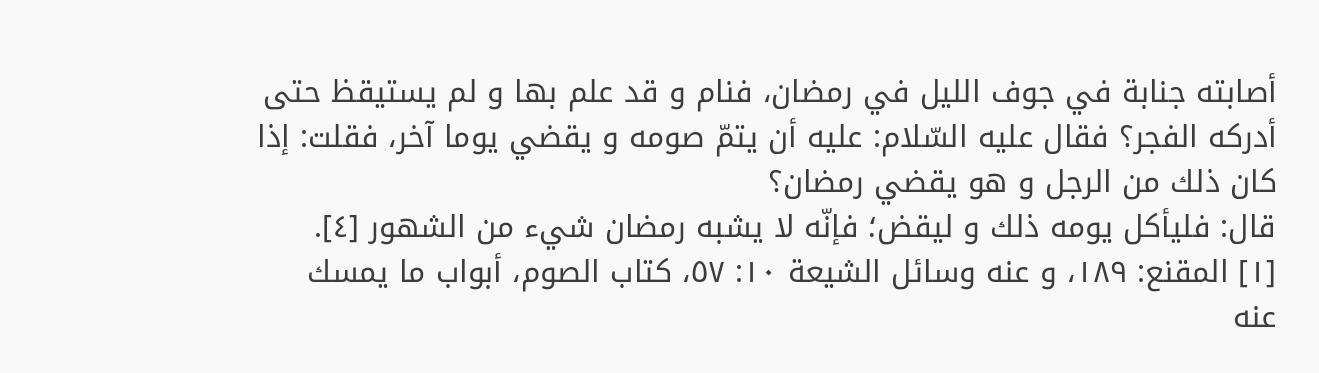أصابته جنابة في جوف الليل في رمضان، فنام و قد علم بها و لم يستيقظ حتى أدركه الفجر؟ فقال عليه السّلام: عليه أن يتمّ صومه و يقضي يوما آخر، فقلت: إذا كان ذلك من الرجل و هو يقضي رمضان؟
قال: فليأكل يومه ذلك و ليقض؛ فإنّه لا يشبه رمضان شيء من الشهور [٤].
[١] المقنع: ١٨٩، و عنه وسائل الشيعة ١٠: ٥٧، كتاب الصوم، أبواب ما يمسك عنه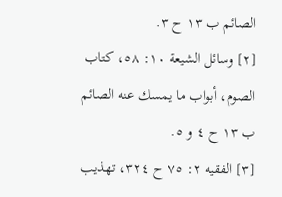الصائم ب ١٣ ح ٣.
[٢] وسائل الشيعة ١٠: ٥٨، كتاب الصوم، أبواب ما يمسك عنه الصائم ب ١٣ ح ٤ و ٥.
[٣] الفقيه ٢: ٧٥ ح ٣٢٤، تهذيب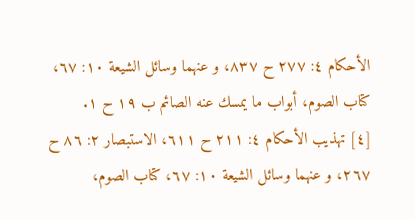الأحكام ٤: ٢٧٧ ح ٨٣٧، و عنهما وسائل الشيعة ١٠: ٦٧، كتاب الصوم، أبواب ما يمسك عنه الصائم ب ١٩ ح ١.
[٤] تهذيب الأحكام ٤: ٢١١ ح ٦١١، الاستبصار ٢: ٨٦ ح ٢٦٧، و عنهما وسائل الشيعة ١٠: ٦٧، كتاب الصوم،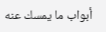أبواب ما يمسك عنه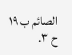الصائم ب ١٩ ح ٣.